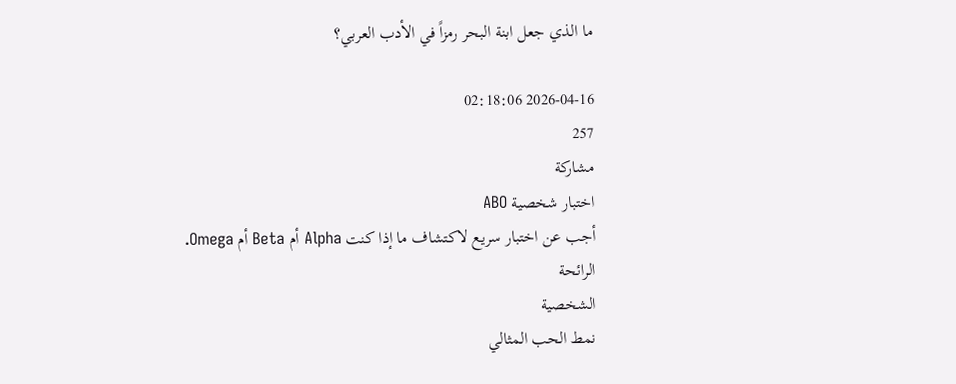ما الذي جعل ابنة البحر رمزاً في الأدب العربي؟

2026-04-16 02:18:06
257
مشاركة
اختبار شخصية ABO
أجب عن اختبار سريع لاكتشاف ما إذا كنت Alpha أم Beta أم Omega.
الرائحة
الشخصية
نمط الحب المثالي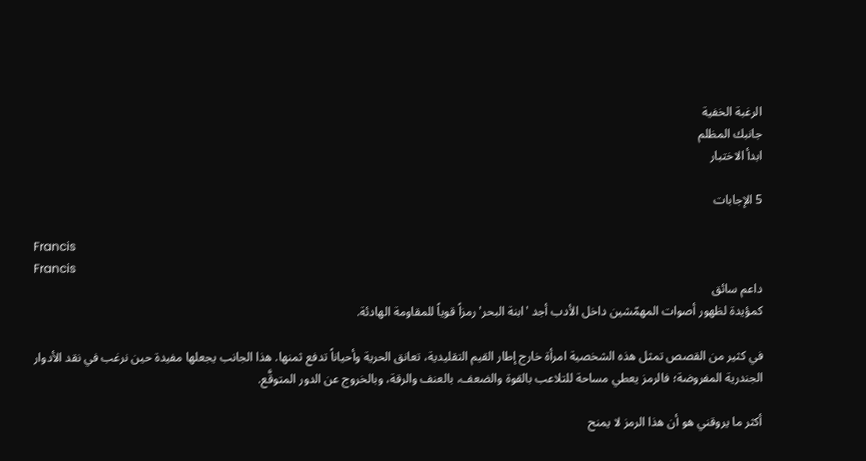الرغبة الخفية
جانبك المظلم
ابدأ الاختبار

5 الإجابات

Francis
Francis
داعم سائق
كمؤيدة لظهور أصوات المهمّشين داخل الأدب أجد 'ابنة البحر' رمزاً قوياً للمقاومة الهادئة.

في كثير من القصص تمثل هذه الشخصية امرأة خارج إطار القيم التقليدية، تعانق الحرية وأحياناً تدفع ثمنها. هذا الجانب يجعلها مفيدة حين نرغب في نقد الأدوار الجندرية المفروضة؛ فالرمز يعطي مساحة للتلاعب بالقوة والضعف، بالعنف والرقة، وبالخروج عن الدور المتوقَّع.

أكثر ما يروقني هو أن هذا الرمز لا يمنح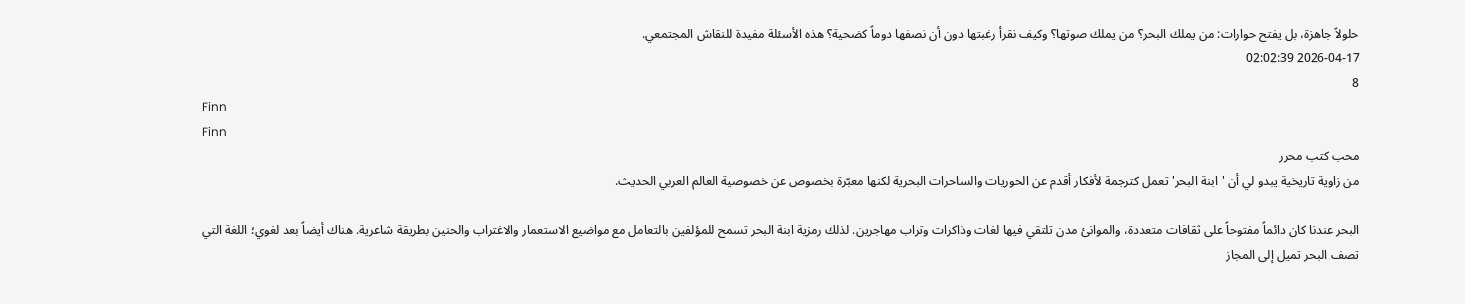حلولاً جاهزة، بل يفتح حوارات: من يملك البحر؟ من يملك صوتها؟ وكيف نقرأ رغبتها دون أن نصفها دوماً كضحية؟ هذه الأسئلة مفيدة للنقاش المجتمعي.
2026-04-17 02:02:39
8
Finn
Finn
محب كتب محرر
من زاوية تاريخية يبدو لي أن 'ابنة البحر' تعمل كترجمة لأفكار أقدم عن الحوريات والساحرات البحرية لكنها معبّرة بخصوص عن خصوصية العالم العربي الحديث.

البحر عندنا كان دائماً مفتوحاً على ثقافات متعددة، والموانئ مدن تلتقي فيها لغات وذاكرات وتراب مهاجرين. لذلك رمزية ابنة البحر تسمح للمؤلفين بالتعامل مع مواضيع الاستعمار والاغتراب والحنين بطريقة شاعرية. هناك أيضاً بعد لغوي؛ اللغة التي تصف البحر تميل إلى المجاز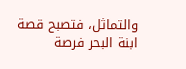والتماثل، فتصبح قصة ابنة البحر فرصة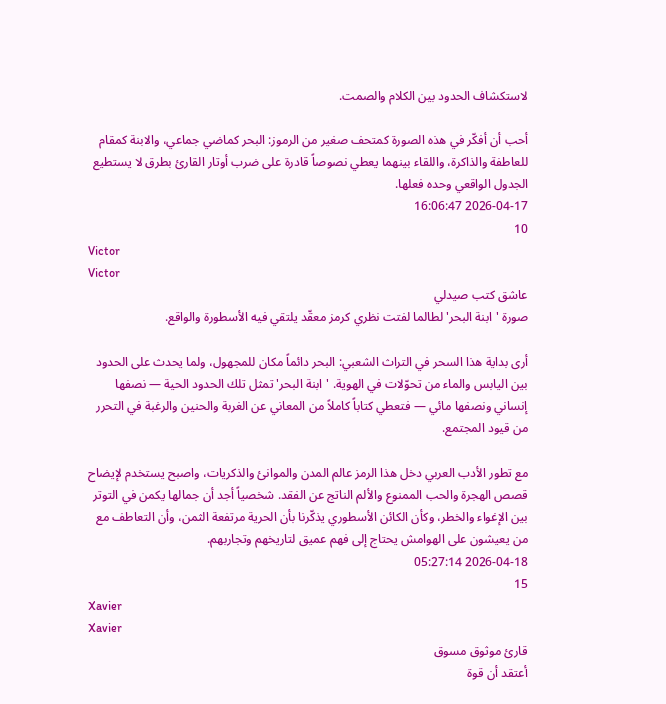لاستكشاف الحدود بين الكلام والصمت.

أحب أن أفكّر في هذه الصورة كمتحف صغير من الرموز: البحر كماضي جماعي، والابنة كمقام للعاطفة والذاكرة، واللقاء بينهما يعطي نصوصاً قادرة على ضرب أوتار القارئ بطرق لا يستطيع الجدول الواقعي وحده فعلها.
2026-04-17 16:06:47
10
Victor
Victor
عاشق كتب صيدلي
صورة 'ابنة البحر' لطالما لفتت نظري كرمز معقّد يلتقي فيه الأسطورة والواقع.

أرى بداية هذا السحر في التراث الشعبي: البحر دائماً مكان للمجهول، ولما يحدث على الحدود بين اليابس والماء من تحوّلات في الهوية. 'ابنة البحر' تمثل تلك الحدود الحية — نصفها إنساني ونصفها مائي — فتعطي كتاباً كاملاً من المعاني عن الغربة والحنين والرغبة في التحرر من قيود المجتمع.

مع تطور الأدب العربي دخل هذا الرمز عالم المدن والموانئ والذكريات، واصبح يستخدم لإيضاح قصص الهجرة والحب الممنوع والألم الناتج عن الفقد. شخصياً أجد أن جمالها يكمن في التوتر بين الإغواء والخطر، وكأن الكائن الأسطوري يذكّرنا بأن الحرية مرتفعة الثمن، وأن التعاطف مع من يعيشون على الهوامش يحتاج إلى فهم عميق لتاريخهم وتجاربهم.
2026-04-18 05:27:14
15
Xavier
Xavier
قارئ موثوق مسوق
أعتقد أن قوة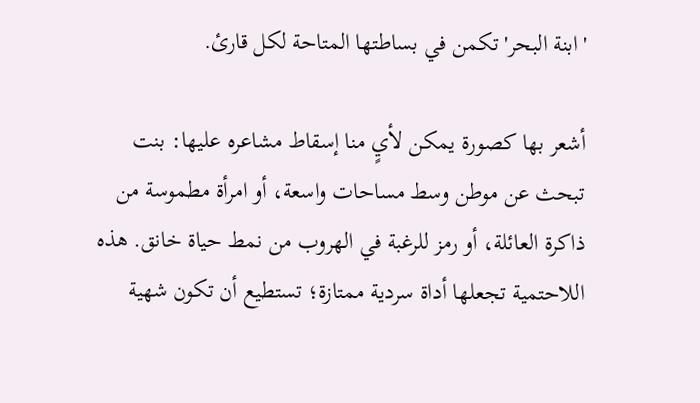'ابنة البحر' تكمن في بساطتها المتاحة لكل قارئ.

أشعر بها كصورة يمكن لأيٍ منا إسقاط مشاعره عليها: بنت تبحث عن موطن وسط مساحات واسعة، أو امرأة مطموسة من ذاكرة العائلة، أو رمز للرغبة في الهروب من نمط حياة خانق. هذه اللاحتمية تجعلها أداة سردية ممتازة؛ تستطيع أن تكون شهية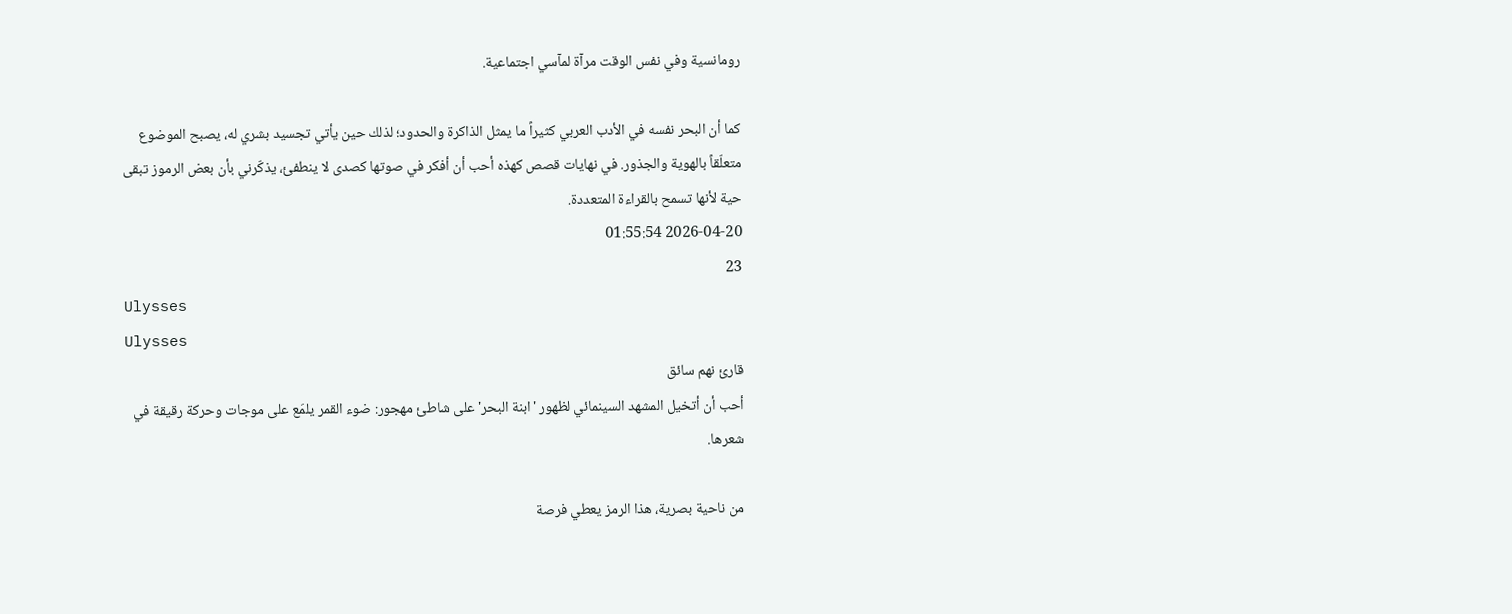رومانسية وفي نفس الوقت مرآة لمآسي اجتماعية.

كما أن البحر نفسه في الأدب العربي كثيراً ما يمثل الذاكرة والحدود؛ لذلك حين يأتي تجسيد بشري له، يصبح الموضوع متعلّقاً بالهوية والجذور. في نهايات قصص كهذه أحب أن أفكر في صوتها كصدى لا ينطفئ، يذكّرني بأن بعض الرموز تبقى حية لأنها تسمح بالقراءة المتعددة.
2026-04-20 01:55:54
23
Ulysses
Ulysses
قارئ نهم سائق
أحب أن أتخيل المشهد السينمائي لظهور 'ابنة البحر' على شاطئ مهجور: ضوء القمر يلمَع على موجات وحركة رقيقة في شعرها.

من ناحية بصرية، هذا الرمز يعطي فرصة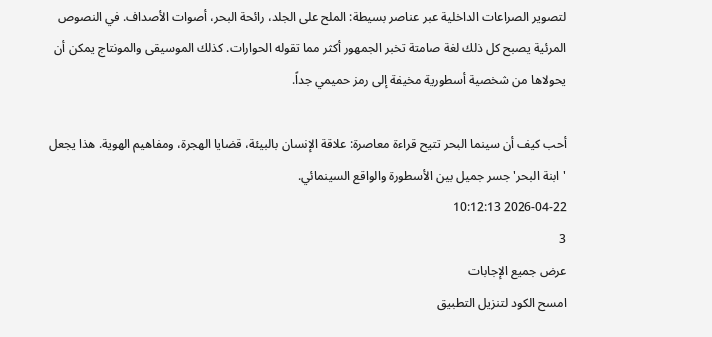لتصوير الصراعات الداخلية عبر عناصر بسيطة: الملح على الجلد، رائحة البحر، أصوات الأصداف. في النصوص المرئية يصبح كل ذلك لغة صامتة تخبر الجمهور أكثر مما تقوله الحوارات. كذلك الموسيقى والمونتاج يمكن أن يحولاها من شخصية أسطورية مخيفة إلى رمز حميمي جداً.

أحب كيف أن سينما البحر تتيح قراءة معاصرة: علاقة الإنسان بالبيئة، قضايا الهجرة، ومفاهيم الهوية. هذا يجعل 'ابنة البحر' جسر جميل بين الأسطورة والواقع السينمائي.
2026-04-22 10:12:13
3
عرض جميع الإجابات
امسح الكود لتنزيل التطبيق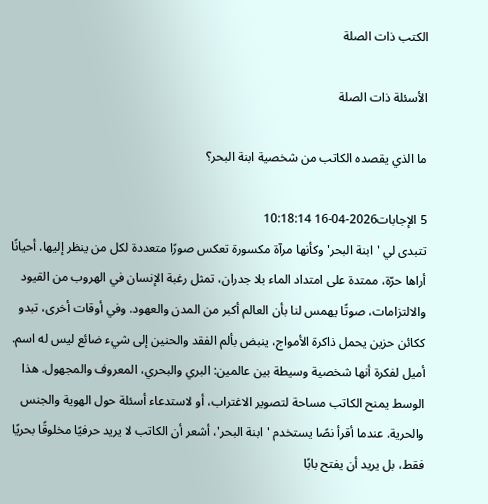الكتب ذات الصلة

الأسئلة ذات الصلة

ما الذي يقصده الكاتب من شخصية ابنة البحر؟

5 الإجابات2026-04-16 10:18:14
تتبدى لي 'ابنة البحر' وكأنها مرآة مكسورة تعكس صورًا متعددة لكل من ينظر إليها. أحيانًا أراها حرّة، ممتدة على امتداد الماء بلا جدران، تمثل رغبة الإنسان في الهروب من القيود والالتزامات، صوتًا يهمس لنا بأن العالم أكبر من المدن والعهود. وفي أوقات أخرى، تبدو ككائن حزين يحمل ذاكرة الأمواج، ينبض بألم الفقد والحنين إلى شيء ضائع ليس له اسم. أميل لفكرة أنها شخصية وسيطة بين عالمين: البري والبحري، المعروف والمجهول. هذا الوسط يمنح الكاتب مساحة لتصوير الاغتراب، أو لاستدعاء أسئلة حول الهوية والجنس والحرية. عندما أقرأ نصًا يستخدم 'ابنة البحر'، أشعر أن الكاتب لا يريد حرفيًا مخلوقًا بحريًا فقط، بل يريد أن يفتح بابًا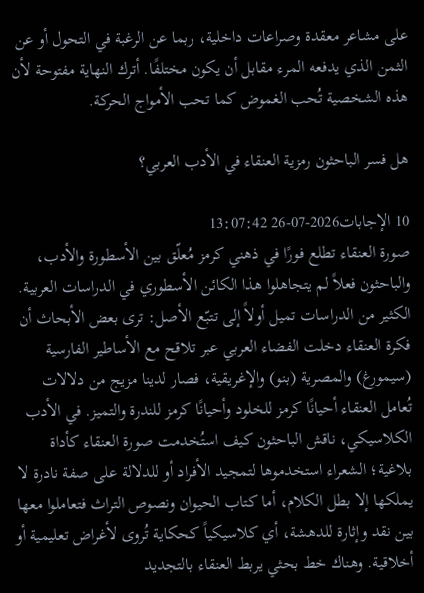على مشاعر معقدة وصراعات داخلية، ربما عن الرغبة في التحول أو عن الثمن الذي يدفعه المرء مقابل أن يكون مختلفًا. أترك النهاية مفتوحة لأن هذه الشخصية تُحب الغموض كما تحب الأمواج الحركة.

هل فسر الباحثون رمزية العنقاء في الأدب العربي؟

10 الإجابات2026-07-26 13:07:42
صورة العنقاء تطلع فورًا في ذهني كرمز مُعلّق بين الأسطورة والأدب، والباحثون فعلاً لم يتجاهلوا هذا الكائن الأسطوري في الدراسات العربية. الكثير من الدراسات تميل أولاً إلى تتبّع الأصل: ترى بعض الأبحاث أن فكرة العنقاء دخلت الفضاء العربي عبر تلاقح مع الأساطير الفارسية (سيمورغ) والمصرية (بنو) والإغريقية، فصار لدينا مزيج من دلالات تُعامل العنقاء أحيانًا كرمز للخلود وأحيانًا كرمز للندرة والتميز. في الأدب الكلاسيكي، ناقش الباحثون كيف استُخدمت صورة العنقاء كأداة بلاغية؛ الشعراء استخدموها لتمجيد الأفراد أو للدلالة على صفة نادرة لا يملكها إلا بطل الكلام، أما كتاب الحيوان ونصوص التراث فتعاملوا معها بين نقد وإثارة للدهشة، أي كلاسيكياً كحكاية تُروى لأغراض تعليمية أو أخلاقية. وهناك خط بحثي يربط العنقاء بالتجديد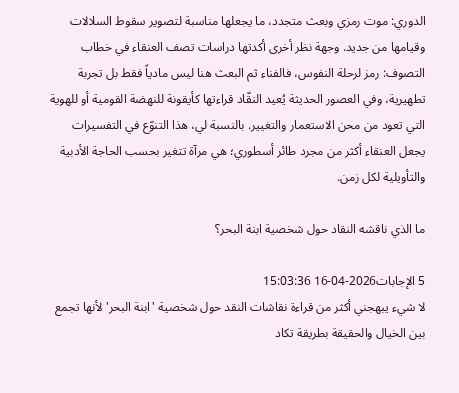الدوري: موت رمزي وبعث متجدد، ما يجعلها مناسبة لتصوير سقوط السلالات وقيامها من جديد. وجهة نظر أخرى أكدتها دراسات تصف العنقاء في خطاب التصوف: رمز لرحلة النفوس، فالفناء ثم البعث هنا ليس مادياً فقط بل تجربة تطهيرية، وفي العصور الحديثة يُعيد النقّاد قراءتها كأيقونة للنهضة القومية أو للهوية التي تعود من محن الاستعمار والتغيير. بالنسبة لي، هذا التنوّع في التفسيرات يجعل العنقاء أكثر من مجرد طائر أسطوري؛ هي مرآة تتغير بحسب الحاجة الأدبية والتأويلية لكل زمن.

ما الذي ناقشه النقاد حول شخصية ابنة البحر؟

5 الإجابات2026-04-16 15:03:36
لا شيء يبهجني أكثر من قراءة نقاشات النقد حول شخصية 'ابنة البحر' لأنها تجمع بين الخيال والحقيقة بطريقة تكاد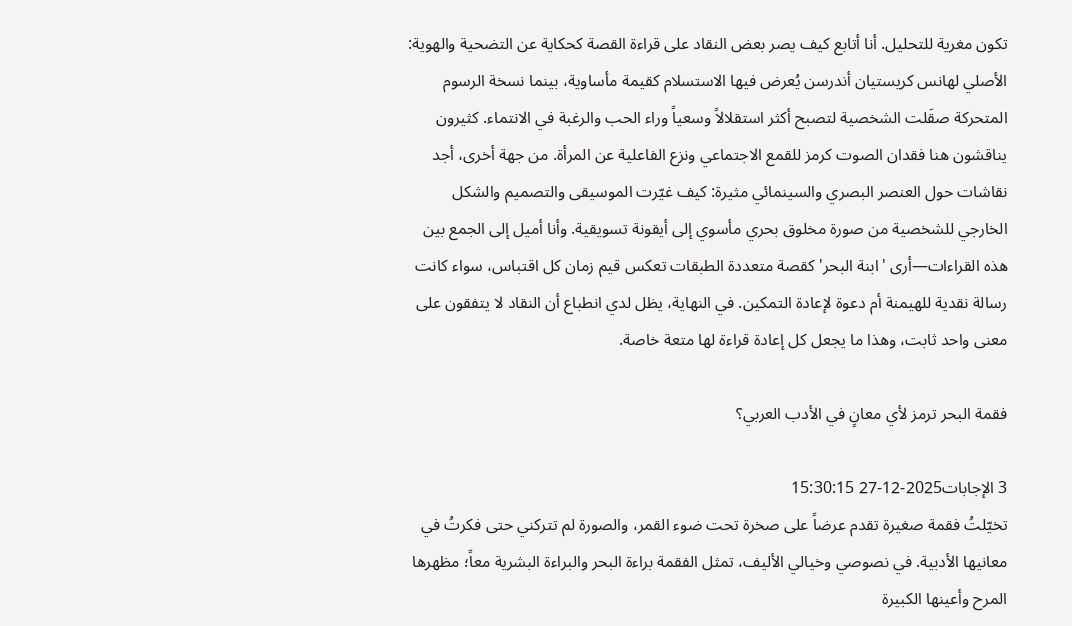تكون مغرية للتحليل. أنا أتابع كيف يصر بعض النقاد على قراءة القصة كحكاية عن التضحية والهوية: الأصلي لهانس كريستيان أندرسن يُعرض فيها الاستسلام كقيمة مأساوية، بينما نسخة الرسوم المتحركة صقَلت الشخصية لتصبح أكثر استقلالاً وسعياً وراء الحب والرغبة في الانتماء. كثيرون يناقشون هنا فقدان الصوت كرمز للقمع الاجتماعي ونزع الفاعلية عن المرأة. من جهة أخرى، أجد نقاشات حول العنصر البصري والسينمائي مثيرة: كيف غيّرت الموسيقى والتصميم والشكل الخارجي للشخصية من صورة مخلوق بحري مأسوي إلى أيقونة تسويقية. وأنا أميل إلى الجمع بين هذه القراءات—أرى 'ابنة البحر' كقصة متعددة الطبقات تعكس قيم زمان كل اقتباس، سواء كانت رسالة نقدية للهيمنة أم دعوة لإعادة التمكين. في النهاية، يظل لدي انطباع أن النقاد لا يتفقون على معنى واحد ثابت، وهذا ما يجعل كل إعادة قراءة لها متعة خاصة.

فقمة البحر ترمز لأي معانٍ في الأدب العربي؟

3 الإجابات2025-12-27 15:30:15
تخيّلتُ فقمة صغيرة تقدم عرضاً على صخرة تحت ضوء القمر، والصورة لم تتركني حتى فكرتُ في معانيها الأدبية. في نصوصي وخيالي الأليف، تمثل الفقمة براءة البحر والبراءة البشرية معاً؛ مظهرها المرح وأعينها الكبيرة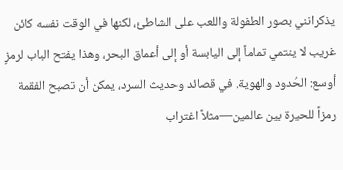يذكرانني بصور الطفولة واللعب على الشاطئ، لكنها في الوقت نفسه كائن غريب لا ينتمي تماماً إلى اليابسة أو إلى أعماق البحر، وهذا يفتح الباب لرمزٍ أوسع: الحُدود والهوية. في قصائد وحديث السرد، يمكن أن تصبح الفقمة رمزاً للحيرة بين عالمين—مثلاً اغتراب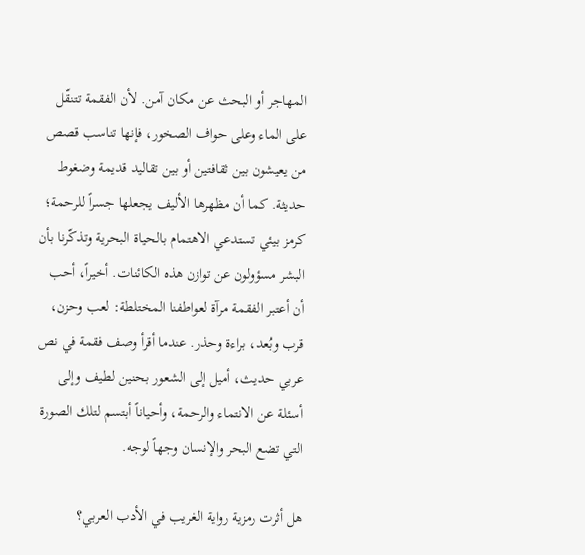المهاجر أو البحث عن مكان آمن. لأن الفقمة تتنقّل على الماء وعلى حواف الصخور، فإنها تناسب قصص من يعيشون بين ثقافتين أو بين تقاليد قديمة وضغوط حديثة. كما أن مظهرها الأليف يجعلها جسراً للرحمة؛ كرمز بيئي تستدعي الاهتمام بالحياة البحرية وتذكّرنا بأن البشر مسؤولون عن توازن هذه الكائنات. أخيراً، أحب أن أعتبر الفقمة مرآة لعواطفنا المختلطة: لعب وحزن، قرب وبُعد، براءة وحذر. عندما أقرأ وصف فقمة في نص عربي حديث، أميل إلى الشعور بحنين لطيف وإلى أسئلة عن الانتماء والرحمة، وأحياناً أبتسم لتلك الصورة التي تضع البحر والإنسان وجهاً لوجه.

هل أثرت رمزية رواية الغريب في الأدب العربي؟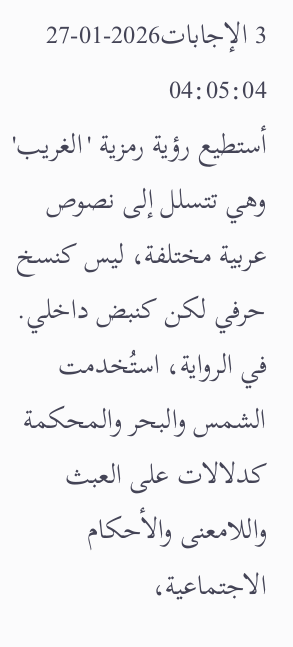3 الإجابات2026-01-27 04:05:04
أستطيع رؤية رمزية 'الغريب' وهي تتسلل إلى نصوص عربية مختلفة، ليس كنسخ حرفي لكن كنبض داخلي. في الرواية، استُخدمت الشمس والبحر والمحكمة كدلالات على العبث واللامعنى والأحكام الاجتماعية،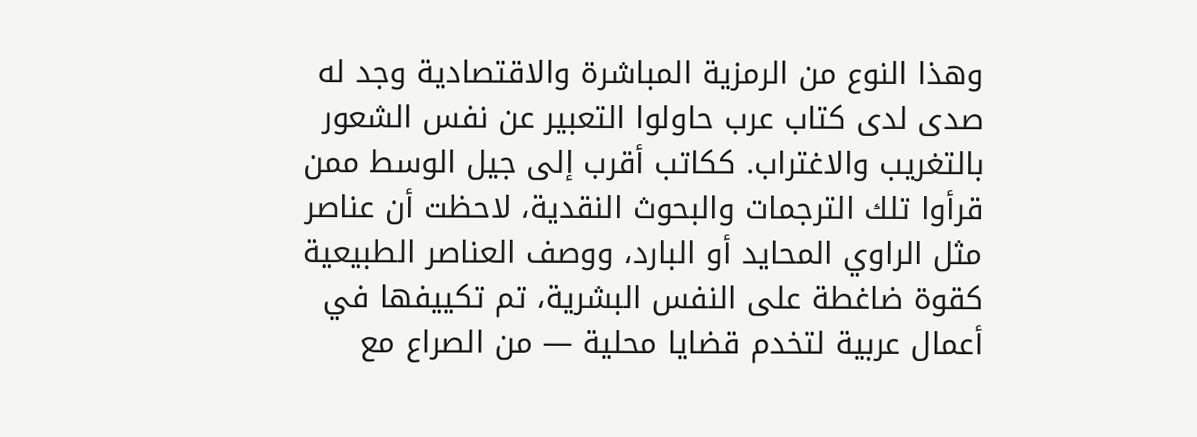وهذا النوع من الرمزية المباشرة والاقتصادية وجد له صدى لدى كتاب عرب حاولوا التعبير عن نفس الشعور بالتغريب والاغتراب. ككاتب أقرب إلى جيل الوسط ممن قرأوا تلك الترجمات والبحوث النقدية، لاحظت أن عناصر مثل الراوي المحايد أو البارد، ووصف العناصر الطبيعية كقوة ضاغطة على النفس البشرية، تم تكييفها في أعمال عربية لتخدم قضايا محلية — من الصراع مع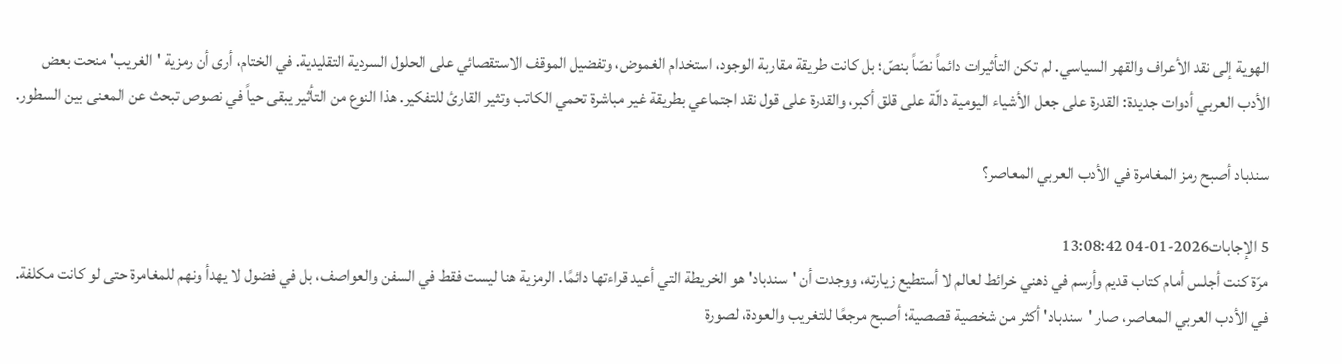الهوية إلى نقد الأعراف والقهر السياسي. لم تكن التأثيرات دائماً نصّاً بنصّ؛ بل كانت طريقة مقاربة الوجود، استخدام الغموض، وتفضيل الموقف الاستقصائي على الحلول السردية التقليدية. في الختام، أرى أن رمزية 'الغريب' منحت بعض الأدب العربي أدوات جديدة: القدرة على جعل الأشياء اليومية دالّة على قلق أكبر، والقدرة على قول نقد اجتماعي بطريقة غير مباشرة تحمي الكاتب وتثير القارئ للتفكير. هذا النوع من التأثير يبقى حياً في نصوص تبحث عن المعنى بين السطور.

سندباد أصبح رمز المغامرة في الأدب العربي المعاصر؟

5 الإجابات2026-01-04 13:08:42
مرّة كنت أجلس أمام كتاب قديم وأرسم في ذهني خرائط لعالم لا أستطيع زيارته، ووجدت أن 'سندباد' هو الخريطة التي أعيد قراءتها دائمًا. الرمزية هنا ليست فقط في السفن والعواصف، بل في فضول لا يهدأ ونهم للمغامرة حتى لو كانت مكلفة. في الأدب العربي المعاصر، صار 'سندباد' أكثر من شخصية قصصية؛ أصبح مرجعًا للتغريب والعودة، لصورة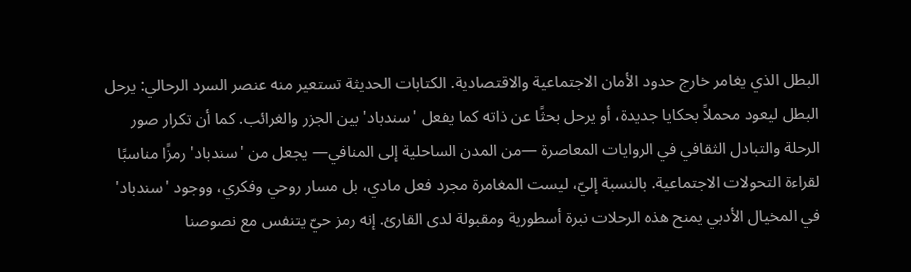البطل الذي يغامر خارج حدود الأمان الاجتماعية والاقتصادية. الكتابات الحديثة تستعير منه عنصر السرد الرحالي: يرحل البطل ليعود محملاً بحكايا جديدة، أو يرحل بحثًا عن ذاته كما يفعل 'سندباد' بين الجزر والغرائب. كما أن تكرار صور الرحلة والتبادل الثقافي في الروايات المعاصرة —من المدن الساحلية إلى المنافي— يجعل من 'سندباد' رمزًا مناسبًا لقراءة التحولات الاجتماعية. بالنسبة إليّ، ليست المغامرة مجرد فعل مادي، بل مسار روحي وفكري، ووجود 'سندباد' في المخيال الأدبي يمنح هذه الرحلات نبرة أسطورية ومقبولة لدى القارئ. إنه رمز حيّ يتنفس مع نصوصنا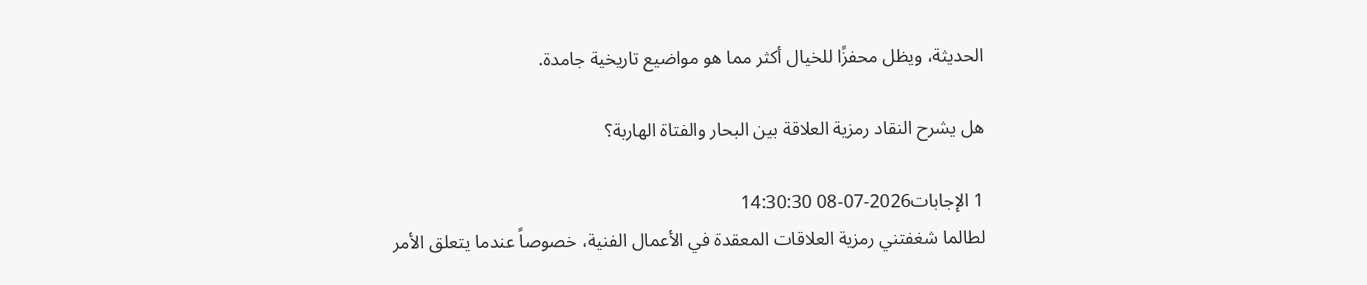الحديثة، ويظل محفزًا للخيال أكثر مما هو مواضيع تاريخية جامدة.

هل يشرح النقاد رمزية العلاقة بين البحار والفتاة الهاربة؟

1 الإجابات2026-07-08 14:30:30
لطالما شغفتني رمزية العلاقات المعقدة في الأعمال الفنية، خصوصاً عندما يتعلق الأمر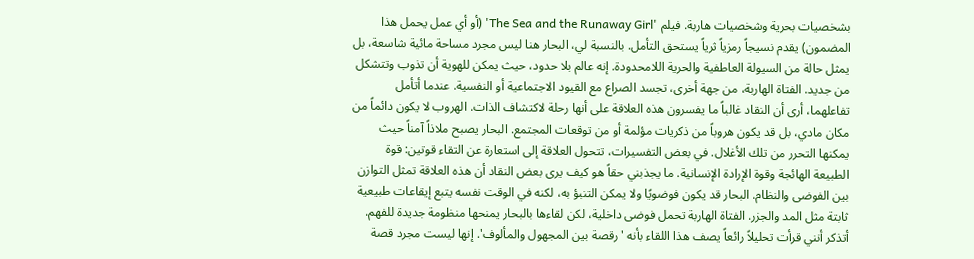بشخصيات بحرية وشخصيات هاربة. فيلم 'The Sea and the Runaway Girl' (أو أي عمل يحمل هذا المضمون) يقدم نسيجاً رمزياً ثرياً يستحق التأمل. بالنسبة لي، البحار هنا ليس مجرد مساحة مائية شاسعة، بل يمثل حالة من السيولة العاطفية والحرية اللامحدودة. إنه عالم بلا حدود، حيث يمكن للهوية أن تذوب وتتشكل من جديد. الفتاة الهاربة، من جهة أخرى، تجسد الصراع مع القيود الاجتماعية أو النفسية. عندما أتأمل تفاعلهما، أرى أن النقاد غالباً ما يفسرون هذه العلاقة على أنها رحلة لاكتشاف الذات. الهروب لا يكون دائماً من مكان مادي، بل قد يكون هروباً من ذكريات مؤلمة أو من توقعات المجتمع. البحار يصبح ملاذاً آمناً حيث يمكنها التحرر من تلك الأغلال. في بعض التفسيرات، تتحول العلاقة إلى استعارة عن التقاء قوتين: قوة الطبيعة الهائجة وقوة الإرادة الإنسانية. ما يجذبني حقاً هو كيف يرى بعض النقاد أن هذه العلاقة تمثل التوازن بين الفوضى والنظام. البحار قد يكون فوضويًا ولا يمكن التنبؤ به، لكنه في الوقت نفسه يتبع إيقاعات طبيعية ثابتة مثل المد والجزر. الفتاة الهاربة تحمل فوضى داخلية، لكن لقاءها بالبحار يمنحها منظومة جديدة للفهم. أتذكر أنني قرأت تحليلاً رائعاً يصف هذا اللقاء بأنه 'رقصة بين المجهول والمألوف'. إنها ليست مجرد قصة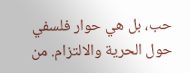حب، بل هي حوار فلسفي حول الحرية والالتزام. من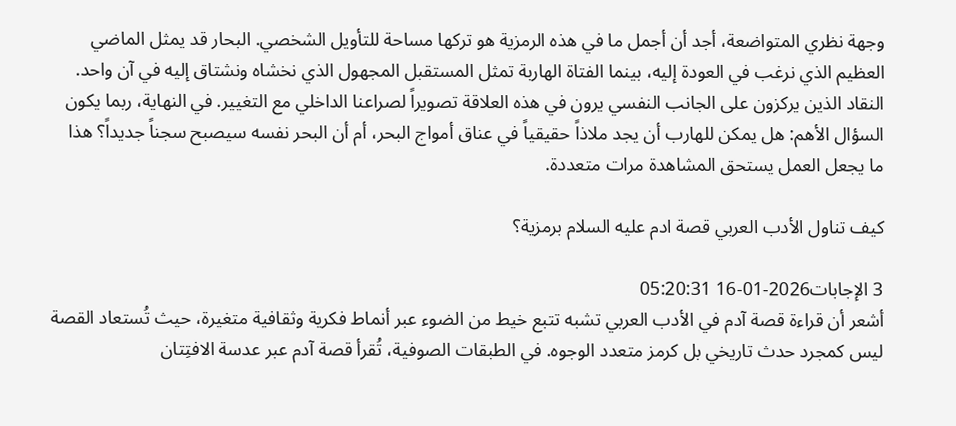وجهة نظري المتواضعة، أجد أن أجمل ما في هذه الرمزية هو تركها مساحة للتأويل الشخصي. البحار قد يمثل الماضي العظيم الذي نرغب في العودة إليه، بينما الفتاة الهاربة تمثل المستقبل المجهول الذي نخشاه ونشتاق إليه في آن واحد. النقاد الذين يركزون على الجانب النفسي يرون في هذه العلاقة تصويراً لصراعنا الداخلي مع التغيير. في النهاية، ربما يكون السؤال الأهم: هل يمكن للهارب أن يجد ملاذاً حقيقياً في عناق أمواج البحر، أم أن البحر نفسه سيصبح سجناً جديداً؟ هذا ما يجعل العمل يستحق المشاهدة مرات متعددة.

كيف تناول الأدب العربي قصة ادم عليه السلام برمزية؟

3 الإجابات2026-01-16 05:20:31
أشعر أن قراءة قصة آدم في الأدب العربي تشبه تتبع خيط من الضوء عبر أنماط فكرية وثقافية متغيرة، حيث تُستعاد القصة ليس كمجرد حدث تاريخي بل كرمز متعدد الوجوه. في الطبقات الصوفية، تُقرأ قصة آدم عبر عدسة الافتِتان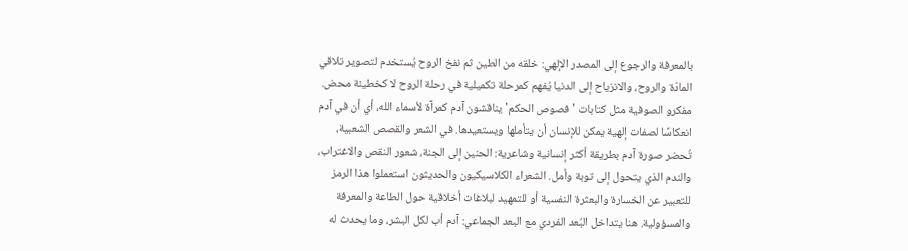بالمعرفة والرجوع إلى المصدر الإلهي: خلقه من الطين ثم نفخ الروح يُستخدم لتصوير تلاقي المادّة والروح، والانزياح إلى الدنيا يُفهم كمرحلة تكميلية في رحلة الروح لا كخطيئة محض. مفكرو الصوفية مثل كتابات 'فصوص الحكم' يناقشون آدم كمرآة لأسماء الله، أي أن في آدم انعكاسًا لصفات إلهية يمكن للإنسان أن يتأملها ويستعيدها. في الشعر والقصص الشعبية، تُحضر صورة آدم بطريقة أكثر إنسانية وشاعرية: الحنين إلى الجنة، شعور النقص والاغتراب، والندم الذي يتحول إلى توبة وأمل. الشعراء الكلاسيكيون والحديثون استعملوا هذا الرمز للتعبير عن الخسارة والبعثرة النفسية أو للتمهيد لبلاغات أخلاقية حول الطاعة والمعرفة والمسؤولية. هنا يتداخل البُعد الفردي مع البعد الجماعي: آدم أب لكل البشر، وما يحدث له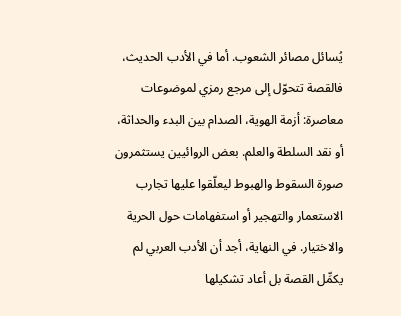يُسائل مصائر الشعوب. أما في الأدب الحديث، فالقصة تتحوّل إلى مرجع رمزي لموضوعات معاصرة: أزمة الهوية، الصدام بين البدء والحداثة، أو نقد السلطة والعلم. بعض الروائيين يستثمرون صورة السقوط والهبوط ليعلّقوا عليها تجارب الاستعمار والتهجير أو استفهامات حول الحرية والاختيار. في النهاية، أجد أن الأدب العربي لم يكمِّل القصة بل أعاد تشكيلها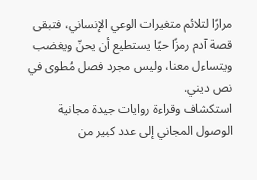مرارًا لتلائم متغيرات الوعي الإنساني، فتبقى قصة آدم رمزًا حيًا يستطيع أن يحنّ ويغضب ويتساءل معنا، وليس مجرد فصل مُطوى في نص ديني.
استكشاف وقراءة روايات جيدة مجانية
الوصول المجاني إلى عدد كبير من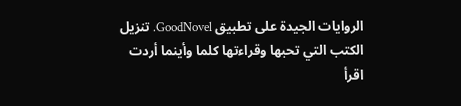الروايات الجيدة على تطبيق GoodNovel. تنزيل الكتب التي تحبها وقراءتها كلما وأينما أردت
اقرأ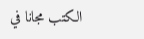الكتب مجانا في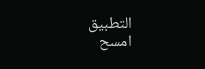التطبيق
امسح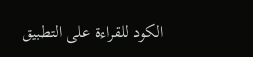الكود للقراءة على التطبيق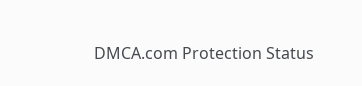DMCA.com Protection Status